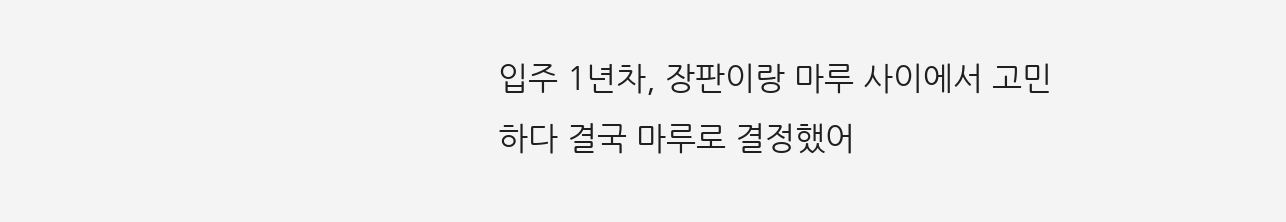입주 1년차, 장판이랑 마루 사이에서 고민하다 결국 마루로 결정했어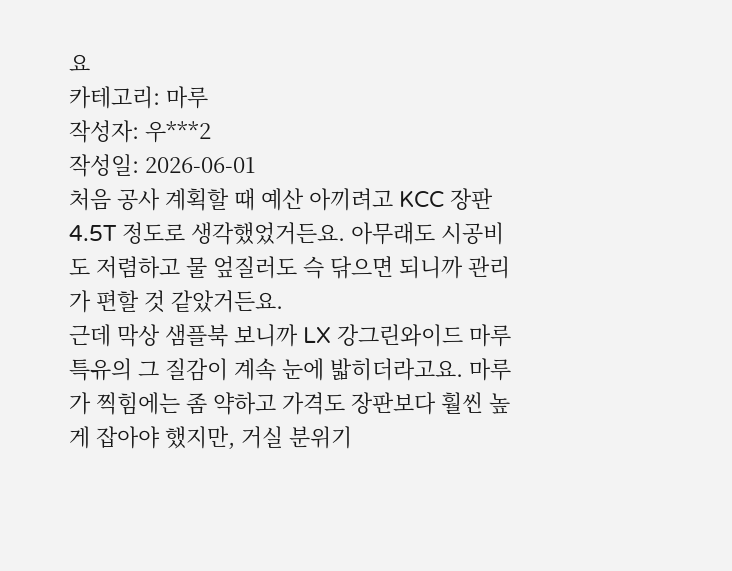요
카테고리: 마루
작성자: 우***2
작성일: 2026-06-01
처음 공사 계획할 때 예산 아끼려고 KCC 장판 4.5T 정도로 생각했었거든요. 아무래도 시공비도 저렴하고 물 엎질러도 슥 닦으면 되니까 관리가 편할 것 같았거든요.
근데 막상 샘플북 보니까 LX 강그린와이드 마루 특유의 그 질감이 계속 눈에 밟히더라고요. 마루가 찍힘에는 좀 약하고 가격도 장판보다 훨씬 높게 잡아야 했지만, 거실 분위기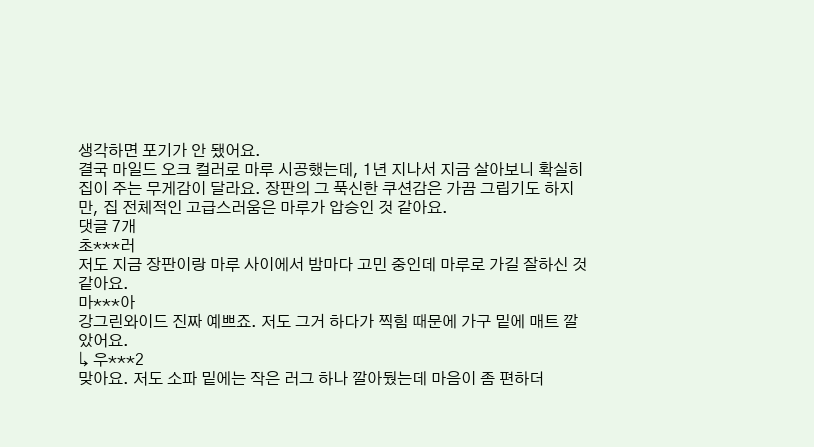생각하면 포기가 안 됐어요.
결국 마일드 오크 컬러로 마루 시공했는데, 1년 지나서 지금 살아보니 확실히 집이 주는 무게감이 달라요. 장판의 그 푹신한 쿠션감은 가끔 그립기도 하지만, 집 전체적인 고급스러움은 마루가 압승인 것 같아요.
댓글 7개
초***러
저도 지금 장판이랑 마루 사이에서 밤마다 고민 중인데 마루로 가길 잘하신 것 같아요.
마***아
강그린와이드 진짜 예쁘죠. 저도 그거 하다가 찍힘 때문에 가구 밑에 매트 깔았어요.
↳ 우***2
맞아요. 저도 소파 밑에는 작은 러그 하나 깔아뒀는데 마음이 좀 편하더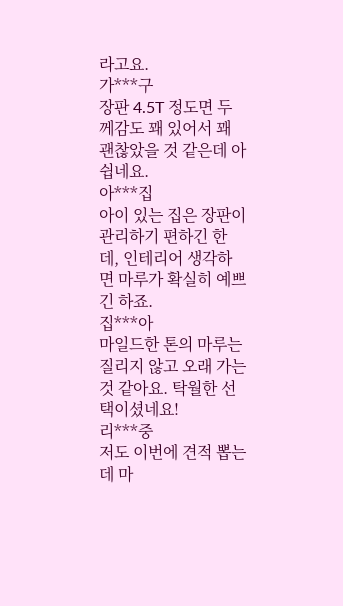라고요.
가***구
장판 4.5T 정도면 두께감도 꽤 있어서 꽤 괜찮았을 것 같은데 아쉽네요.
아***집
아이 있는 집은 장판이 관리하기 편하긴 한데, 인테리어 생각하면 마루가 확실히 예쁘긴 하죠.
집***아
마일드한 톤의 마루는 질리지 않고 오래 가는 것 같아요. 탁월한 선택이셨네요!
리***중
저도 이번에 견적 뽑는데 마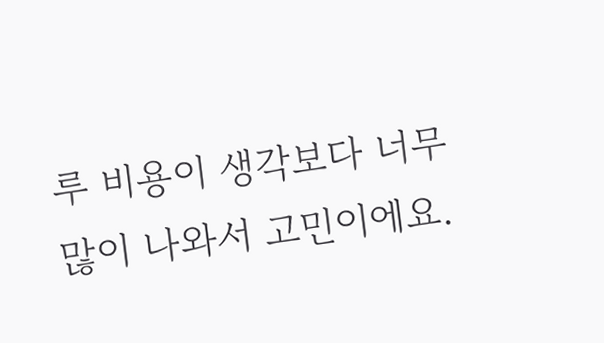루 비용이 생각보다 너무 많이 나와서 고민이에요.